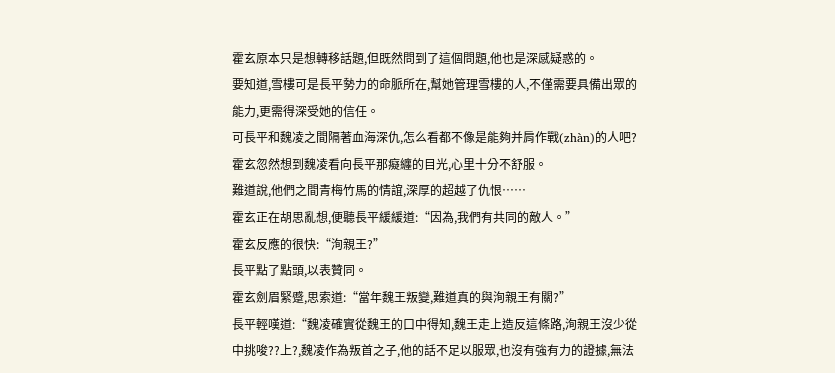霍玄原本只是想轉移話題,但既然問到了這個問題,他也是深感疑惑的。
要知道,雪樓可是長平勢力的命脈所在,幫她管理雪樓的人,不僅需要具備出眾的能力,更需得深受她的信任。
可長平和魏凌之間隔著血海深仇,怎么看都不像是能夠并肩作戰(zhàn)的人吧?
霍玄忽然想到魏凌看向長平那癡纏的目光,心里十分不舒服。
難道說,他們之間青梅竹馬的情誼,深厚的超越了仇恨……
霍玄正在胡思亂想,便聽長平緩緩道:“因為,我們有共同的敵人。”
霍玄反應的很快:“洵親王?”
長平點了點頭,以表贊同。
霍玄劍眉緊蹙,思索道:“當年魏王叛變,難道真的與洵親王有關?”
長平輕嘆道:“魏凌確實從魏王的口中得知,魏王走上造反這條路,洵親王沒少從中挑唆??上?,魏凌作為叛首之子,他的話不足以服眾,也沒有強有力的證據,無法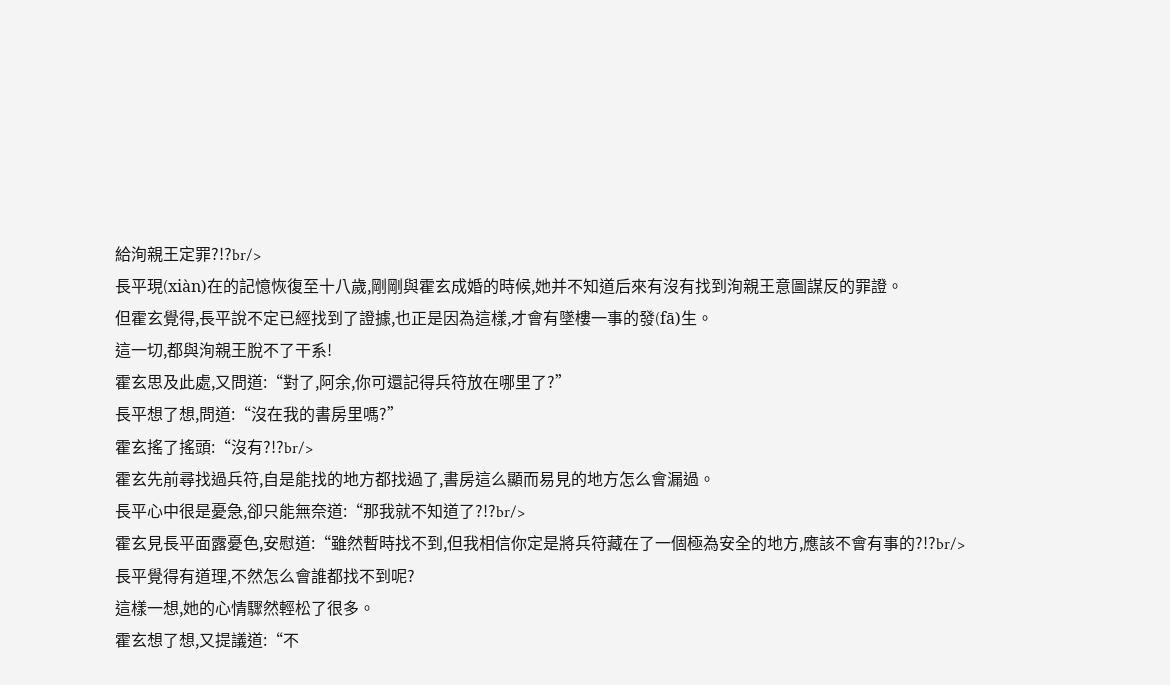給洵親王定罪?!?br/>
長平現(xiàn)在的記憶恢復至十八歲,剛剛與霍玄成婚的時候,她并不知道后來有沒有找到洵親王意圖謀反的罪證。
但霍玄覺得,長平說不定已經找到了證據,也正是因為這樣,才會有墜樓一事的發(fā)生。
這一切,都與洵親王脫不了干系!
霍玄思及此處,又問道:“對了,阿余,你可還記得兵符放在哪里了?”
長平想了想,問道:“沒在我的書房里嗎?”
霍玄搖了搖頭:“沒有?!?br/>
霍玄先前尋找過兵符,自是能找的地方都找過了,書房這么顯而易見的地方怎么會漏過。
長平心中很是憂急,卻只能無奈道:“那我就不知道了?!?br/>
霍玄見長平面露憂色,安慰道:“雖然暫時找不到,但我相信你定是將兵符藏在了一個極為安全的地方,應該不會有事的?!?br/>
長平覺得有道理,不然怎么會誰都找不到呢?
這樣一想,她的心情驟然輕松了很多。
霍玄想了想,又提議道:“不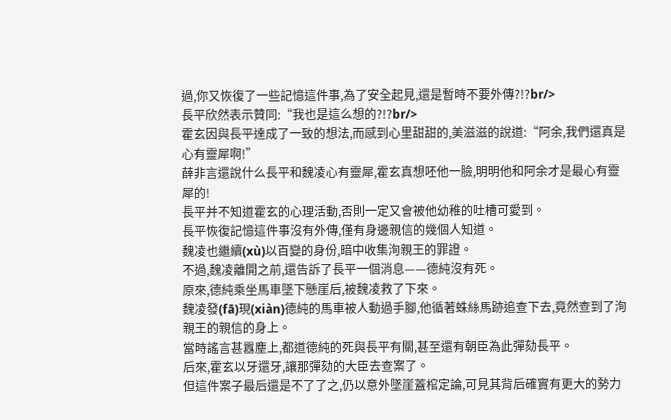過,你又恢復了一些記憶這件事,為了安全起見,還是暫時不要外傳?!?br/>
長平欣然表示贊同:“我也是這么想的?!?br/>
霍玄因與長平達成了一致的想法,而感到心里甜甜的,美滋滋的說道:“阿余,我們還真是心有靈犀啊!”
薛非言還說什么長平和魏凌心有靈犀,霍玄真想呸他一臉,明明他和阿余才是最心有靈犀的!
長平并不知道霍玄的心理活動,否則一定又會被他幼稚的吐槽可愛到。
長平恢復記憶這件事沒有外傳,僅有身邊親信的幾個人知道。
魏凌也繼續(xù)以百變的身份,暗中收集洵親王的罪證。
不過,魏凌離開之前,還告訴了長平一個消息——德純沒有死。
原來,德純乘坐馬車墜下懸崖后,被魏凌救了下來。
魏凌發(fā)現(xiàn)德純的馬車被人動過手腳,他循著蛛絲馬跡追查下去,竟然查到了洵親王的親信的身上。
當時謠言甚囂塵上,都道德純的死與長平有關,甚至還有朝臣為此彈劾長平。
后來,霍玄以牙還牙,讓那彈劾的大臣去查案了。
但這件案子最后還是不了了之,仍以意外墜崖蓋棺定論,可見其背后確實有更大的勢力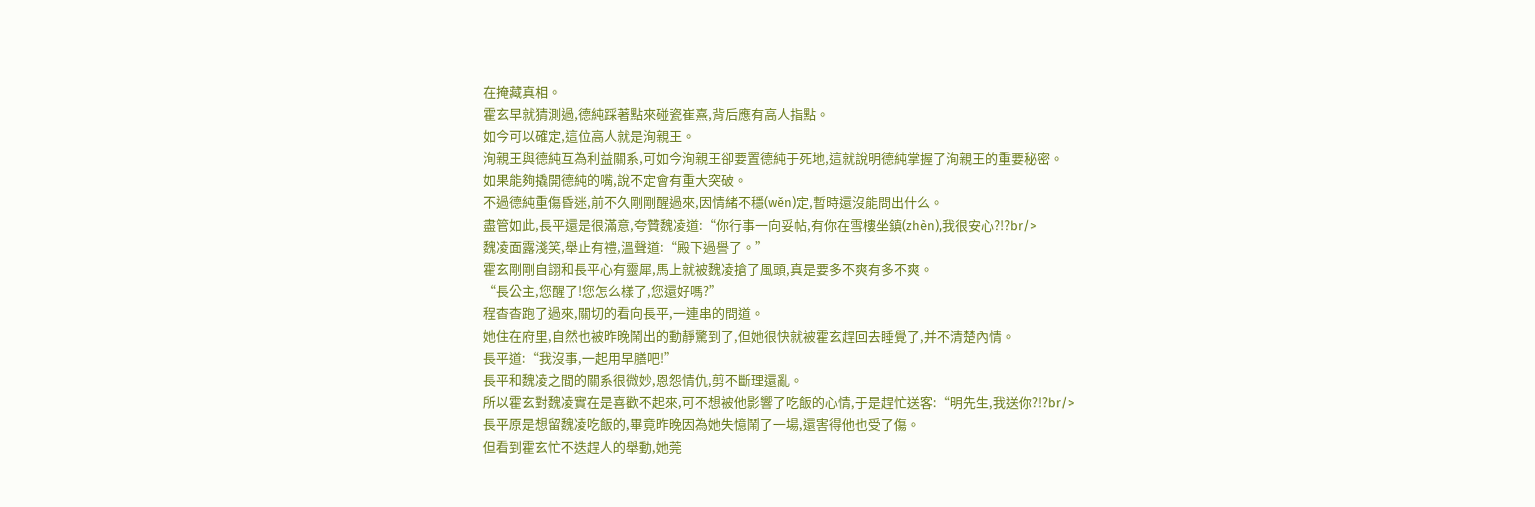在掩藏真相。
霍玄早就猜測過,德純踩著點來碰瓷崔熹,背后應有高人指點。
如今可以確定,這位高人就是洵親王。
洵親王與德純互為利益關系,可如今洵親王卻要置德純于死地,這就說明德純掌握了洵親王的重要秘密。
如果能夠撬開德純的嘴,說不定會有重大突破。
不過德純重傷昏迷,前不久剛剛醒過來,因情緒不穩(wěn)定,暫時還沒能問出什么。
盡管如此,長平還是很滿意,夸贊魏凌道:“你行事一向妥帖,有你在雪樓坐鎮(zhèn),我很安心?!?br/>
魏凌面露淺笑,舉止有禮,溫聲道:“殿下過譽了。”
霍玄剛剛自詡和長平心有靈犀,馬上就被魏凌搶了風頭,真是要多不爽有多不爽。
“長公主,您醒了!您怎么樣了,您還好嗎?”
程杳杳跑了過來,關切的看向長平,一連串的問道。
她住在府里,自然也被昨晚鬧出的動靜驚到了,但她很快就被霍玄趕回去睡覺了,并不清楚內情。
長平道:“我沒事,一起用早膳吧!”
長平和魏凌之間的關系很微妙,恩怨情仇,剪不斷理還亂。
所以霍玄對魏凌實在是喜歡不起來,可不想被他影響了吃飯的心情,于是趕忙送客:“明先生,我送你?!?br/>
長平原是想留魏凌吃飯的,畢竟昨晚因為她失憶鬧了一場,還害得他也受了傷。
但看到霍玄忙不迭趕人的舉動,她莞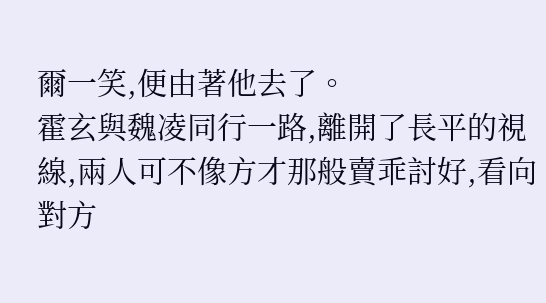爾一笑,便由著他去了。
霍玄與魏凌同行一路,離開了長平的視線,兩人可不像方才那般賣乖討好,看向對方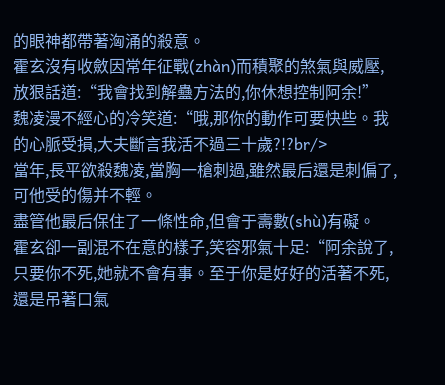的眼神都帶著洶涌的殺意。
霍玄沒有收斂因常年征戰(zhàn)而積聚的煞氣與威壓,放狠話道:“我會找到解蠱方法的,你休想控制阿余!”
魏凌漫不經心的冷笑道:“哦,那你的動作可要快些。我的心脈受損,大夫斷言我活不過三十歲?!?br/>
當年,長平欲殺魏凌,當胸一槍刺過,雖然最后還是刺偏了,可他受的傷并不輕。
盡管他最后保住了一條性命,但會于壽數(shù)有礙。
霍玄卻一副混不在意的樣子,笑容邪氣十足:“阿余說了,只要你不死,她就不會有事。至于你是好好的活著不死,還是吊著口氣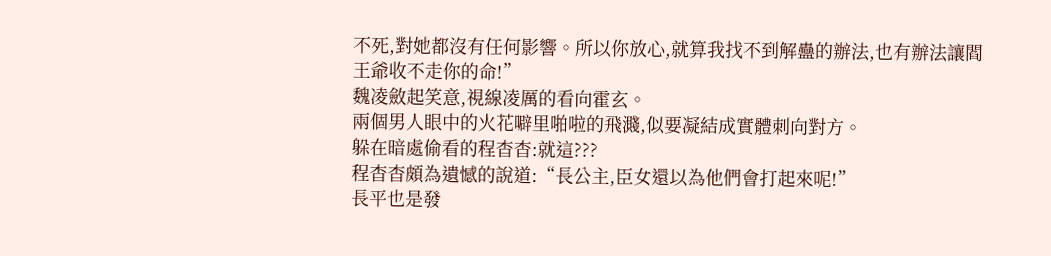不死,對她都沒有任何影響。所以你放心,就算我找不到解蠱的辦法,也有辦法讓閻王爺收不走你的命!”
魏凌斂起笑意,視線凌厲的看向霍玄。
兩個男人眼中的火花噼里啪啦的飛濺,似要凝結成實體刺向對方。
躲在暗處偷看的程杳杳:就這???
程杳杳頗為遺憾的說道:“長公主,臣女還以為他們會打起來呢!”
長平也是發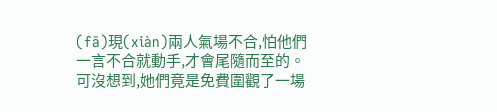(fā)現(xiàn)兩人氣場不合,怕他們一言不合就動手,才會尾隨而至的。
可沒想到,她們竟是免費圍觀了一場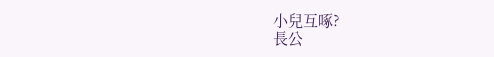小兒互啄?
長公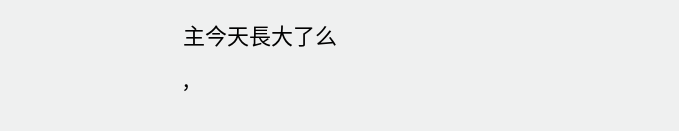主今天長大了么
,